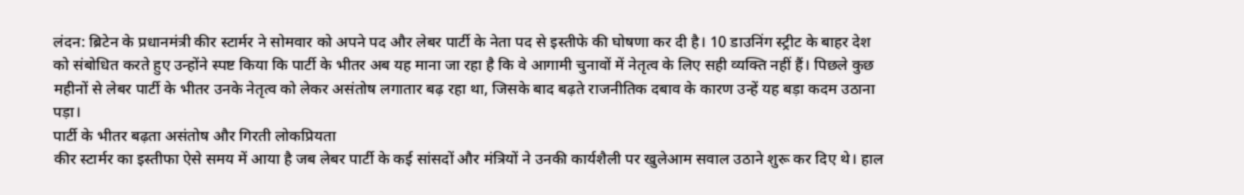लंदन: ब्रिटेन के प्रधानमंत्री कीर स्टार्मर ने सोमवार को अपने पद और लेबर पार्टी के नेता पद से इस्तीफे की घोषणा कर दी है। 10 डाउनिंग स्ट्रीट के बाहर देश को संबोधित करते हुए उन्होंने स्पष्ट किया कि पार्टी के भीतर अब यह माना जा रहा है कि वे आगामी चुनावों में नेतृत्व के लिए सही व्यक्ति नहीं हैं। पिछले कुछ महीनों से लेबर पार्टी के भीतर उनके नेतृत्व को लेकर असंतोष लगातार बढ़ रहा था, जिसके बाद बढ़ते राजनीतिक दबाव के कारण उन्हें यह बड़ा कदम उठाना पड़ा।
पार्टी के भीतर बढ़ता असंतोष और गिरती लोकप्रियता
कीर स्टार्मर का इस्तीफा ऐसे समय में आया है जब लेबर पार्टी के कई सांसदों और मंत्रियों ने उनकी कार्यशैली पर खुलेआम सवाल उठाने शुरू कर दिए थे। हाल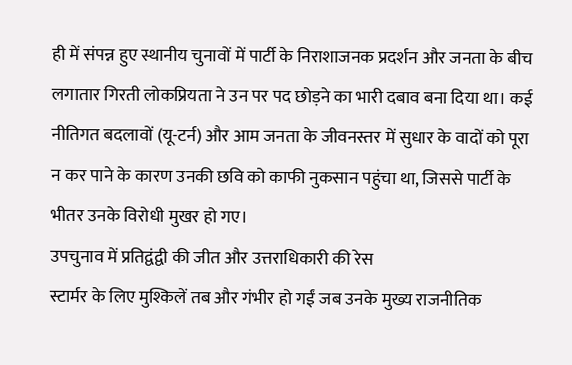ही में संपन्न हुए स्थानीय चुनावों में पार्टी के निराशाजनक प्रदर्शन और जनता के बीच लगातार गिरती लोकप्रियता ने उन पर पद छोड़ने का भारी दबाव बना दिया था। कई नीतिगत बदलावों (यू-टर्न) और आम जनता के जीवनस्तर में सुधार के वादों को पूरा न कर पाने के कारण उनकी छवि को काफी नुकसान पहुंचा था, जिससे पार्टी के भीतर उनके विरोधी मुखर हो गए।
उपचुनाव में प्रतिद्वंद्वी की जीत और उत्तराधिकारी की रेस
स्टार्मर के लिए मुश्किलें तब और गंभीर हो गईं जब उनके मुख्य राजनीतिक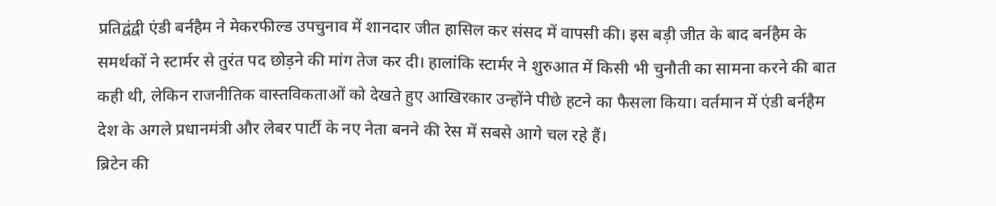प्रतिद्वंद्वी एंडी बर्नहैम ने मेकरफील्ड उपचुनाव में शानदार जीत हासिल कर संसद में वापसी की। इस बड़ी जीत के बाद बर्नहैम के समर्थकों ने स्टार्मर से तुरंत पद छोड़ने की मांग तेज कर दी। हालांकि स्टार्मर ने शुरुआत में किसी भी चुनौती का सामना करने की बात कही थी, लेकिन राजनीतिक वास्तविकताओं को देखते हुए आखिरकार उन्होंने पीछे हटने का फैसला किया। वर्तमान में एंडी बर्नहैम देश के अगले प्रधानमंत्री और लेबर पार्टी के नए नेता बनने की रेस में सबसे आगे चल रहे हैं।
ब्रिटेन की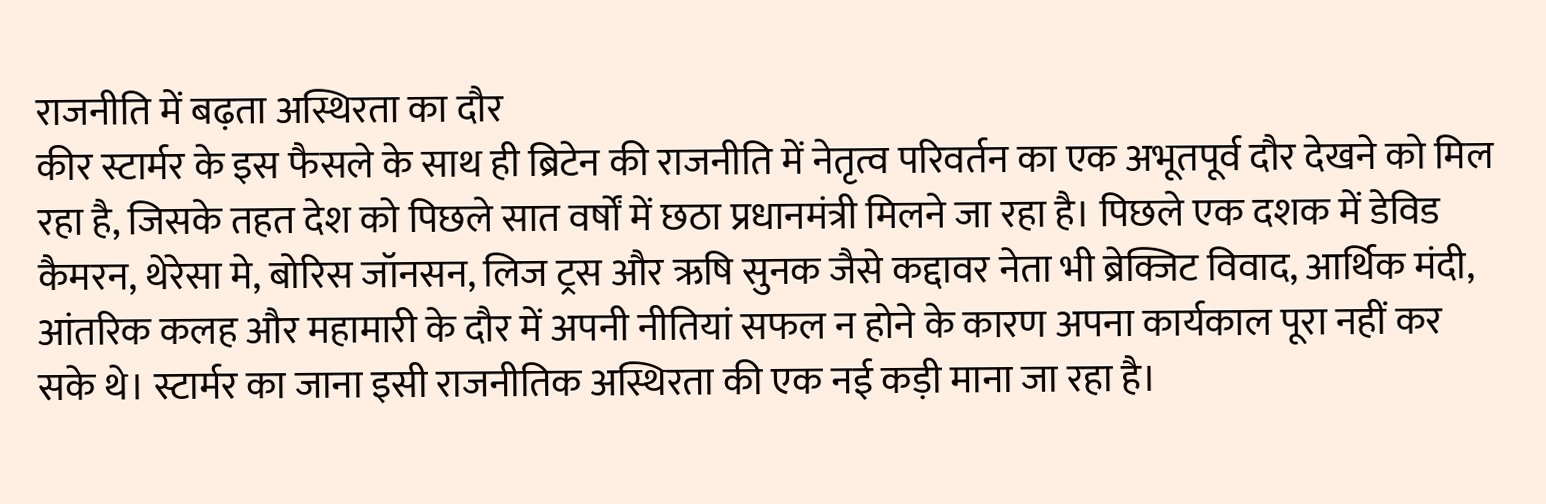राजनीति में बढ़ता अस्थिरता का दौर
कीर स्टार्मर के इस फैसले के साथ ही ब्रिटेन की राजनीति में नेतृत्व परिवर्तन का एक अभूतपूर्व दौर देखने को मिल रहा है, जिसके तहत देश को पिछले सात वर्षों में छठा प्रधानमंत्री मिलने जा रहा है। पिछले एक दशक में डेविड कैमरन, थेरेसा मे, बोरिस जॉनसन, लिज ट्रस और ऋषि सुनक जैसे कद्दावर नेता भी ब्रेक्जिट विवाद, आर्थिक मंदी, आंतरिक कलह और महामारी के दौर में अपनी नीतियां सफल न होने के कारण अपना कार्यकाल पूरा नहीं कर सके थे। स्टार्मर का जाना इसी राजनीतिक अस्थिरता की एक नई कड़ी माना जा रहा है।